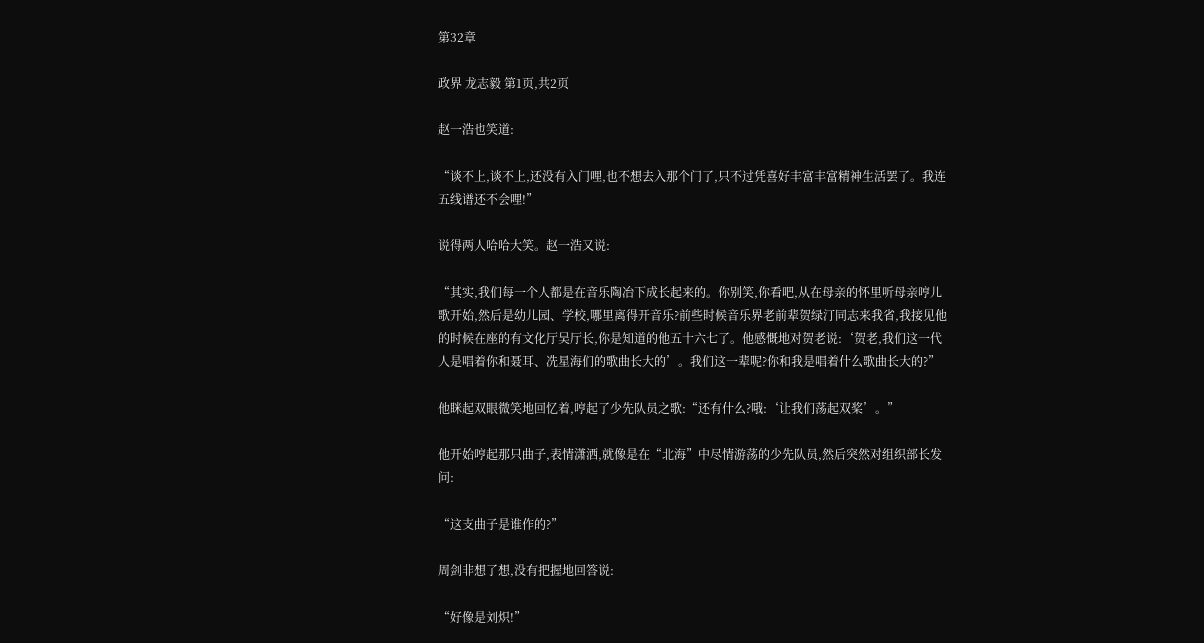第32章

政界 龙志毅 第1页,共2页

赵一浩也笑道:

“谈不上,谈不上,还没有入门哩,也不想去入那个门了,只不过凭喜好丰富丰富精神生活罢了。我连五线谱还不会哩!”

说得两人哈哈大笑。赵一浩又说:

“其实,我们每一个人都是在音乐陶冶下成长起来的。你别笑,你看吧,从在母亲的怀里听母亲哼儿歌开始,然后是幼儿园、学校,哪里离得开音乐?前些时候音乐界老前辈贺绿汀同志来我省,我接见他的时候在座的有文化厅吴厅长,你是知道的他五十六七了。他感慨地对贺老说:‘贺老,我们这一代人是唱着你和聂耳、冼星海们的歌曲长大的’。我们这一辈呢?你和我是唱着什么歌曲长大的?”

他眯起双眼微笑地回忆着,哼起了少先队员之歌:“还有什么?哦:‘让我们荡起双桨’。”

他开始哼起那只曲子,表情潇洒,就像是在“北海”中尽情游荡的少先队员,然后突然对组织部长发问:

“这支曲子是谁作的?”

周剑非想了想,没有把握地回答说:

“好像是刘炽!”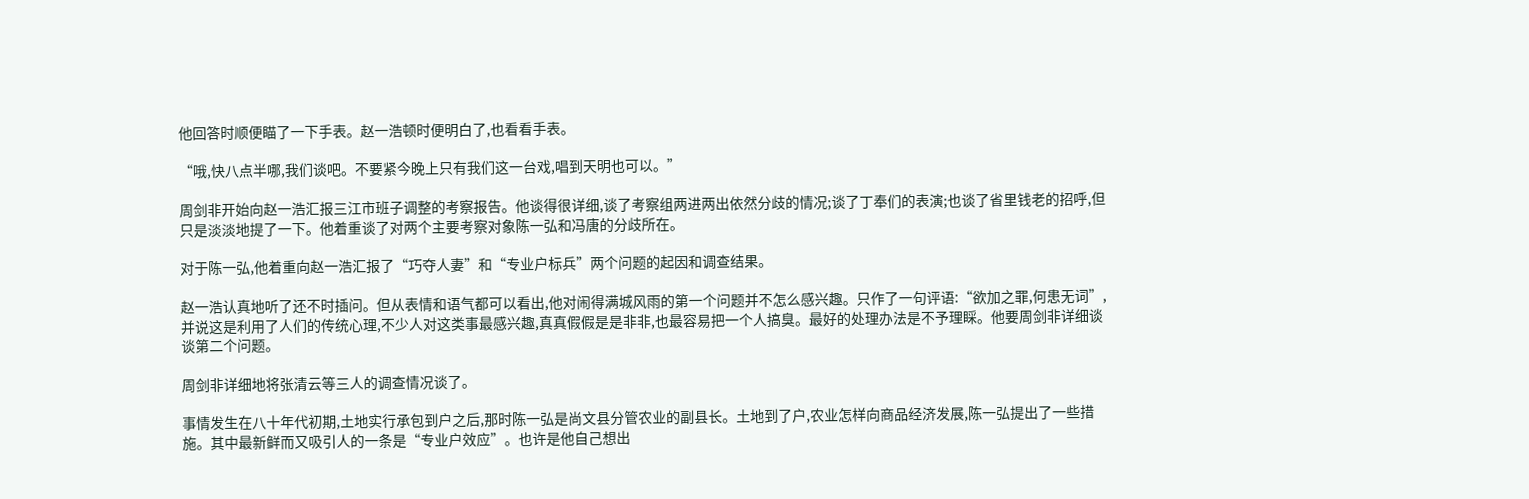他回答时顺便瞄了一下手表。赵一浩顿时便明白了,也看看手表。

“哦,快八点半哪,我们谈吧。不要紧今晚上只有我们这一台戏,唱到天明也可以。”

周剑非开始向赵一浩汇报三江市班子调整的考察报告。他谈得很详细,谈了考察组两进两出依然分歧的情况;谈了丁奉们的表演;也谈了省里钱老的招呼,但只是淡淡地提了一下。他着重谈了对两个主要考察对象陈一弘和冯唐的分歧所在。

对于陈一弘,他着重向赵一浩汇报了“巧夺人妻”和“专业户标兵”两个问题的起因和调查结果。

赵一浩认真地听了还不时插问。但从表情和语气都可以看出,他对闹得满城风雨的第一个问题并不怎么感兴趣。只作了一句评语:“欲加之罪,何患无词”,并说这是利用了人们的传统心理,不少人对这类事最感兴趣,真真假假是是非非,也最容易把一个人搞臭。最好的处理办法是不予理睬。他要周剑非详细谈谈第二个问题。

周剑非详细地将张清云等三人的调查情况谈了。

事情发生在八十年代初期,土地实行承包到户之后,那时陈一弘是尚文县分管农业的副县长。土地到了户,农业怎样向商品经济发展,陈一弘提出了一些措施。其中最新鲜而又吸引人的一条是“专业户效应”。也许是他自己想出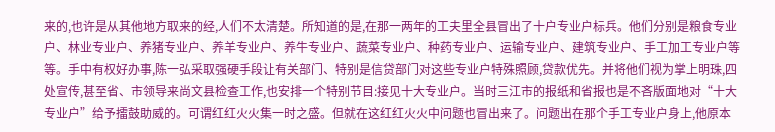来的,也许是从其他地方取来的经,人们不太清楚。所知道的是,在那一两年的工夫里全县冒出了十户专业户标兵。他们分别是粮食专业户、林业专业户、养猪专业户、养羊专业户、养牛专业户、蔬菜专业户、种药专业户、运输专业户、建筑专业户、手工加工专业户等等。手中有权好办事,陈一弘采取强硬手段让有关部门、特别是信贷部门对这些专业户特殊照顾,贷款优先。并将他们视为掌上明珠,四处宣传,甚至省、市领导来尚文县检查工作,也安排一个特别节目:接见十大专业户。当时三江市的报纸和省报也是不吝版面地对“十大专业户”给予擂鼓助威的。可谓红红火火集一时之盛。但就在这红红火火中问题也冒出来了。问题出在那个手工专业户身上,他原本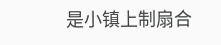是小镇上制扇合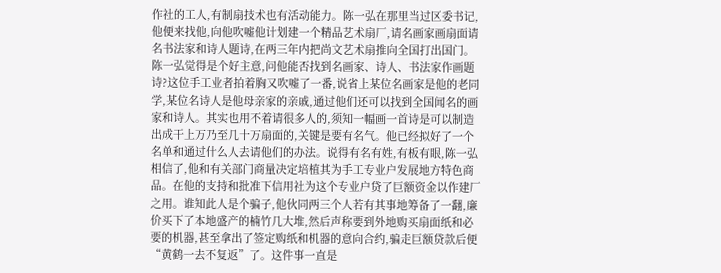作社的工人,有制扇技术也有活动能力。陈一弘在那里当过区委书记,他便来找他,向他吹嘘他计划建一个精品艺术扇厂,请名画家画扇面请名书法家和诗人题诗,在两三年内把尚文艺术扇推向全国打出国门。陈一弘觉得是个好主意,问他能否找到名画家、诗人、书法家作画题诗?这位手工业者拍着胸又吹嘘了一番,说省上某位名画家是他的老同学,某位名诗人是他母亲家的亲戚,通过他们还可以找到全国闻名的画家和诗人。其实也用不着请很多人的,须知一幅画一首诗是可以制造出成干上万乃至几十万扇面的,关键是要有名气。他已经拟好了一个名单和通过什么人去请他们的办法。说得有名有姓,有板有眼,陈一弘相信了,他和有关部门商量决定培植其为手工专业户发展地方特色商品。在他的支持和批准下信用社为这个专业户贷了巨额资金以作建厂之用。谁知此人是个骗子,他伙同两三个人若有其事地筹备了一翻,廉价买下了本地盛产的楠竹几大堆,然后声称要到外地购买扇面纸和必要的机器,甚至拿出了签定购纸和机器的意向合约,骗走巨额贷款后便“黄鹤一去不复返”了。这件事一直是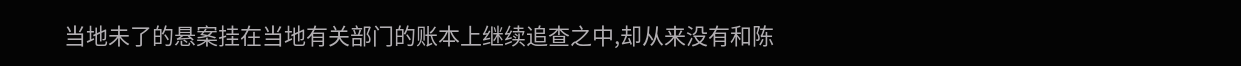当地未了的悬案挂在当地有关部门的账本上继续追查之中,却从来没有和陈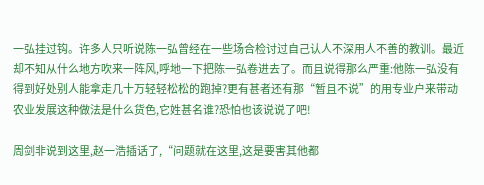一弘挂过钩。许多人只听说陈一弘曾经在一些场合检讨过自己认人不深用人不善的教训。最近却不知从什么地方吹来一阵风,呼地一下把陈一弘卷进去了。而且说得那么严重:他陈一弘没有得到好处别人能拿走几十万轻轻松松的跑掉?更有甚者还有那“暂且不说”的用专业户来带动农业发展这种做法是什么货色,它姓甚名谁?恐怕也该说说了吧!

周剑非说到这里,赵一浩插话了,“问题就在这里,这是要害其他都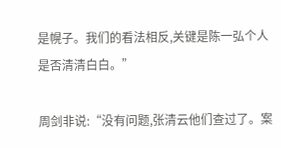是幌子。我们的看法相反,关键是陈一弘个人是否清清白白。”

周剑非说:“没有问题,张清云他们查过了。案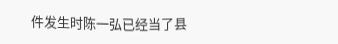件发生时陈一弘已经当了县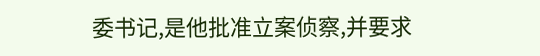委书记,是他批准立案侦察,并要求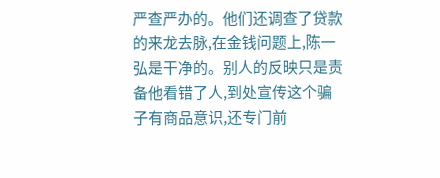严查严办的。他们还调查了贷款的来龙去脉,在金钱问题上,陈一弘是干净的。别人的反映只是责备他看错了人,到处宣传这个骗子有商品意识,还专门前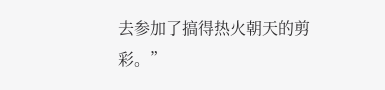去参加了搞得热火朝天的剪彩。”